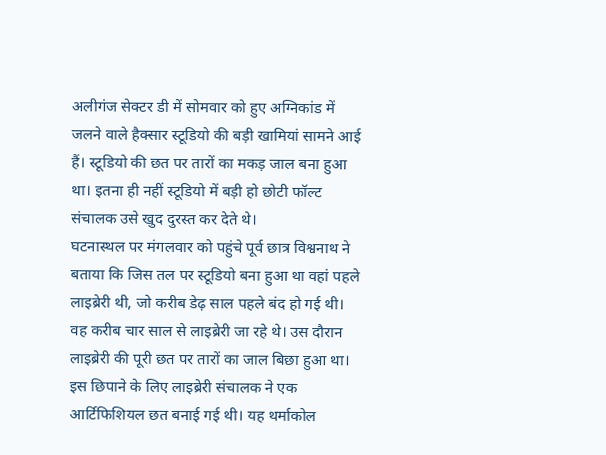अलीगंज सेक्टर डी में सोमवार को हुए अग्निकांड में जलने वाले हैक्सार स्टूडियो की बड़ी खामियां सामने आई हैं। स्टूडियो की छत पर तारों का मकड़ जाल बना हुआ था। इतना ही नहीं स्टूडियो में बड़ी हो छोटी फॉल्ट संचालक उसे खुद दुरस्त कर देते थे।
घटनास्थल पर मंगलवार को पहुंचे पूर्व छात्र विश्वनाथ ने बताया कि जिस तल पर स्टूडियो बना हुआ था वहां पहले लाइब्रेरी थी, जो करीब डेढ़ साल पहले बंद हो गई थी। वह करीब चार साल से लाइब्रेरी जा रहे थे। उस दौरान लाइब्रेरी की पूरी छत पर तारों का जाल बिछा हुआ था। इस छिपाने के लिए लाइब्रेरी संचालक ने एक आर्टिफिशियल छत बनाई गई थी। यह थर्माकोल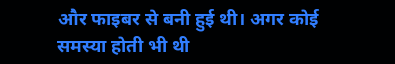और फाइबर से बनी हुई थी। अगर कोई समस्या होती भी थी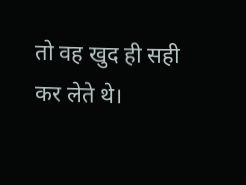तो वह खुद ही सही कर लेते थे।